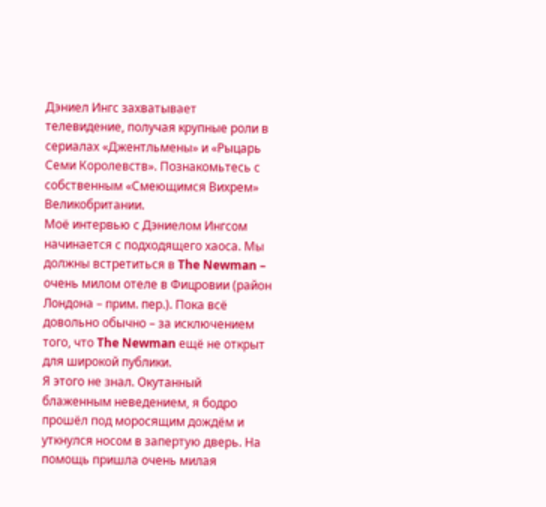Дэниел Ингс захватывает телевидение, получая крупные роли в сериалах «Джентльмены» и «Рыцарь Семи Королевств». Познакомьтесь с собственным «Смеющимся Вихрем» Великобритании.
Моё интервью с Дэниелом Ингсом начинается с подходящего хаоса. Мы должны встретиться в The Newman – очень милом отеле в Фицровии (район Лондона – прим. пер.). Пока всё довольно обычно – за исключением того, что The Newman ещё не открыт для широкой публики.
Я этого не знал. Окутанный блаженным неведением, я бодро прошёл под моросящим дождём и уткнулся носом в запертую дверь. На помощь пришла очень милая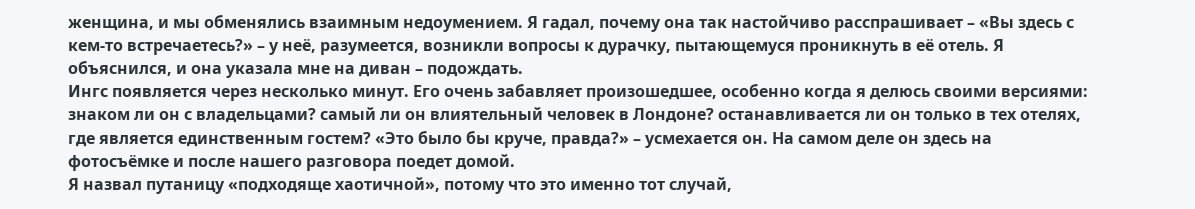женщина, и мы обменялись взаимным недоумением. Я гадал, почему она так настойчиво расспрашивает – «Вы здесь с кем-то встречаетесь?» – у неё, разумеется, возникли вопросы к дурачку, пытающемуся проникнуть в её отель. Я объяснился, и она указала мне на диван – подождать.
Ингс появляется через несколько минут. Его очень забавляет произошедшее, особенно когда я делюсь своими версиями: знаком ли он с владельцами? самый ли он влиятельный человек в Лондоне? останавливается ли он только в тех отелях, где является единственным гостем? «Это было бы круче, правда?» – усмехается он. На самом деле он здесь на фотосъёмке и после нашего разговора поедет домой.
Я назвал путаницу «подходяще хаотичной», потому что это именно тот случай,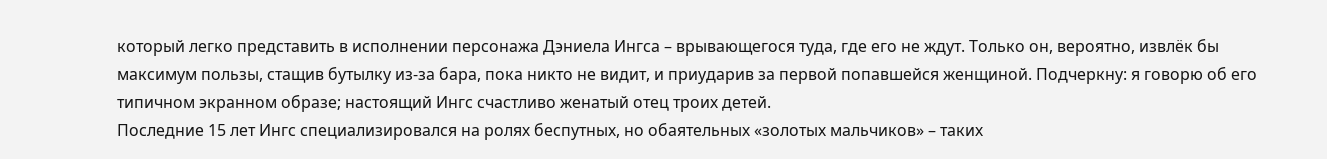который легко представить в исполнении персонажа Дэниела Ингса – врывающегося туда, где его не ждут. Только он, вероятно, извлёк бы максимум пользы, стащив бутылку из-за бара, пока никто не видит, и приударив за первой попавшейся женщиной. Подчеркну: я говорю об его типичном экранном образе; настоящий Ингс счастливо женатый отец троих детей.
Последние 15 лет Ингс специализировался на ролях беспутных, но обаятельных «золотых мальчиков» – таких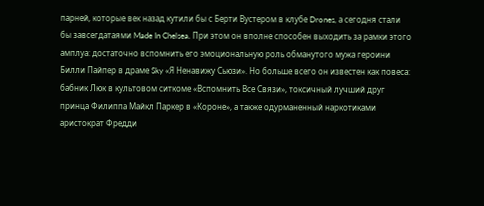парней, которые век назад кутили бы с Берти Вустером в клубе Drones, а сегодня стали бы завсегдатаями Made In Chelsea. При этом он вполне способен выходить за рамки этого амплуа: достаточно вспомнить его эмоциональную роль обманутого мужа героини Билли Пайпер в драме Sky «Я Ненавижу Сьюзи». Но больше всего он известен как повеса: бабник Люк в культовом ситкоме «Вспомнить Все Связи», токсичный лучший друг принца Филиппа Майкл Паркер в «Короне», а также одурманенный наркотиками аристократ Фредди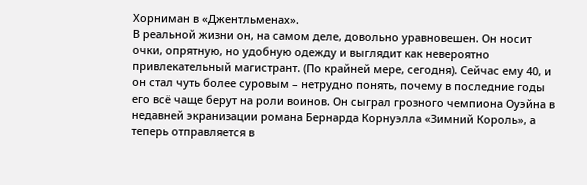Хорниман в «Джентльменах».
В реальной жизни он, на самом деле, довольно уравновешен. Он носит очки, опрятную, но удобную одежду и выглядит как невероятно привлекательный магистрант. (По крайней мере, сегодня). Сейчас ему 40, и он стал чуть более суровым – нетрудно понять, почему в последние годы его всё чаще берут на роли воинов. Он сыграл грозного чемпиона Оуэйна в недавней экранизации романа Бернарда Корнуэлла «Зимний Король», а теперь отправляется в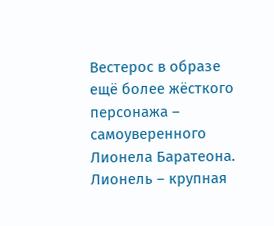Вестерос в образе ещё более жёсткого персонажа – самоуверенного Лионела Баратеона.
Лионель – крупная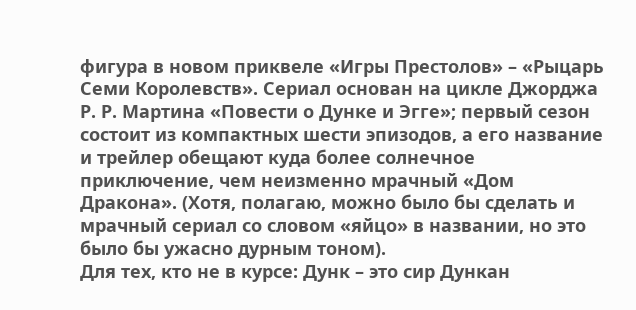фигура в новом приквеле «Игры Престолов» – «Рыцарь Семи Королевств». Сериал основан на цикле Джорджа Р. Р. Мартина «Повести о Дунке и Эгге»; первый сезон состоит из компактных шести эпизодов, а его название и трейлер обещают куда более солнечное приключение, чем неизменно мрачный «Дом Дракона». (Хотя, полагаю, можно было бы сделать и мрачный сериал со словом «яйцо» в названии, но это было бы ужасно дурным тоном).
Для тех, кто не в курсе: Дунк – это сир Дункан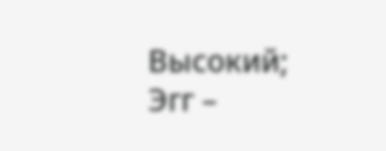Высокий; Эгг –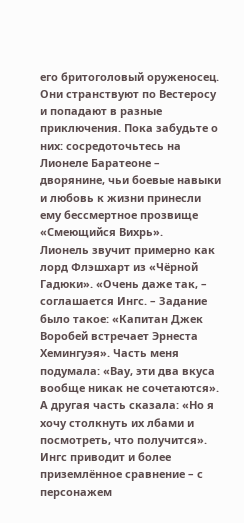его бритоголовый оруженосец. Они странствуют по Вестеросу и попадают в разные приключения. Пока забудьте о них: сосредоточьтесь на Лионеле Баратеоне – дворянине, чьи боевые навыки и любовь к жизни принесли ему бессмертное прозвище «Смеющийся Вихрь».
Лионель звучит примерно как лорд Флэшхарт из «Чёрной Гадюки». «Очень даже так, – соглашается Ингс. – Задание было такое: «Капитан Джек Воробей встречает Эрнеста Хемингуэя». Часть меня подумала: «Вау, эти два вкуса вообще никак не сочетаются». А другая часть сказала: «Но я хочу столкнуть их лбами и посмотреть, что получится».
Ингс приводит и более приземлённое сравнение – с персонажем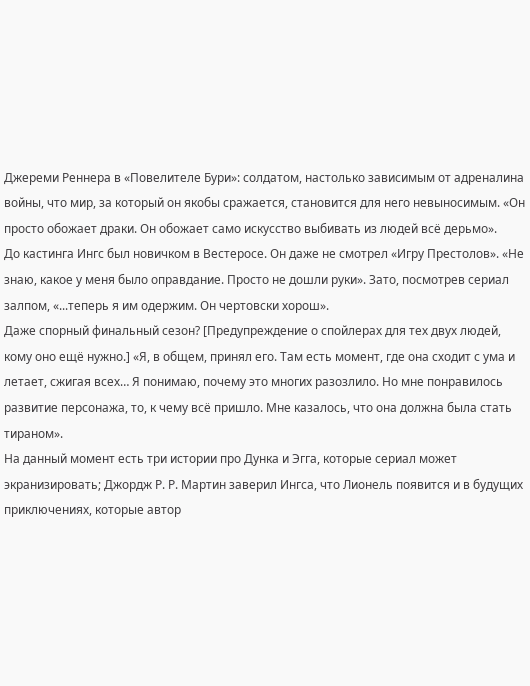Джереми Реннера в «Повелителе Бури»: солдатом, настолько зависимым от адреналина войны, что мир, за который он якобы сражается, становится для него невыносимым. «Он просто обожает драки. Он обожает само искусство выбивать из людей всё дeрьмo».
До кастинга Ингс был новичком в Вестеросе. Он даже не смотрел «Игру Престолов». «Не знаю, какое у меня было оправдание. Просто не дошли руки». Зато, посмотрев сериал залпом, «...теперь я им одержим. Он чертовски хорош».
Даже спорный финальный сезон? [Предупреждение о спойлерах для тех двух людей, кому оно ещё нужно.] «Я, в общем, принял его. Там есть момент, где она сходит с ума и летает, сжигая всех… Я понимаю, почему это многих разозлило. Но мне понравилось развитие персонажа, то, к чему всё пришло. Мне казалось, что она должна была стать тираном».
На данный момент есть три истории про Дунка и Эгга, которые сериал может экранизировать; Джордж Р. Р. Мартин заверил Ингса, что Лионель появится и в будущих приключениях, которые автор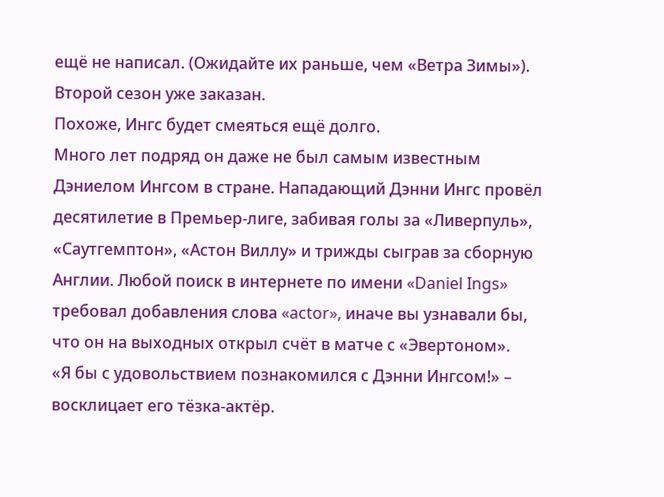ещё не написал. (Ожидайте их раньше, чем «Ветра Зимы»). Второй сезон уже заказан.
Похоже, Ингс будет смеяться ещё долго.
Много лет подряд он даже не был самым известным Дэниелом Ингсом в стране. Нападающий Дэнни Ингс провёл десятилетие в Премьер-лиге, забивая голы за «Ливерпуль», «Саутгемптон», «Астон Виллу» и трижды сыграв за сборную Англии. Любой поиск в интернете по имени «Daniel Ings» требовал добавления слова «actor», иначе вы узнавали бы, что он на выходных открыл счёт в матче с «Эвертоном».
«Я бы с удовольствием познакомился с Дэнни Ингсом!» – восклицает его тёзка-актёр.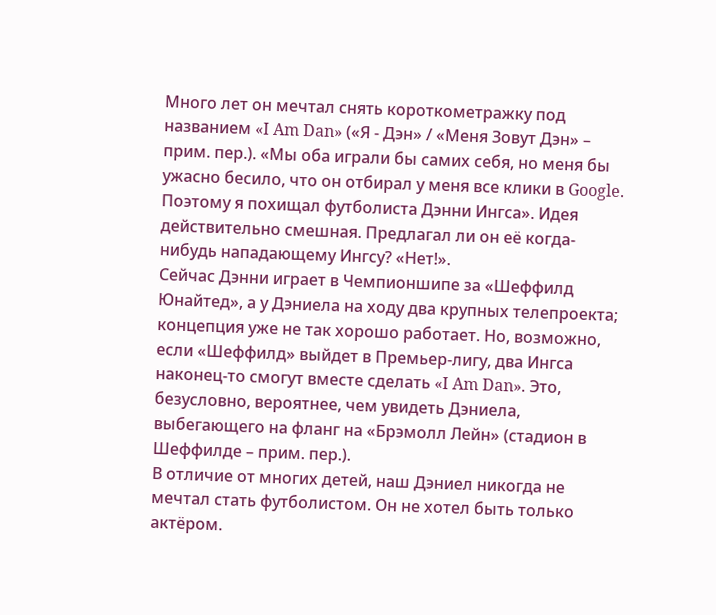Много лет он мечтал снять короткометражку под названием «I Am Dan» («Я - Дэн» / «Меня Зовут Дэн» – прим. пер.). «Мы оба играли бы самих себя, но меня бы ужасно бесило, что он отбирал у меня все клики в Google. Поэтому я похищал футболиста Дэнни Ингса». Идея действительно смешная. Предлагал ли он её когда-нибудь нападающему Ингсу? «Нет!».
Сейчас Дэнни играет в Чемпионшипе за «Шеффилд Юнайтед», а у Дэниела на ходу два крупных телепроекта; концепция уже не так хорошо работает. Но, возможно, если «Шеффилд» выйдет в Премьер-лигу, два Ингса наконец-то смогут вместе сделать «I Am Dan». Это, безусловно, вероятнее, чем увидеть Дэниела, выбегающего на фланг на «Брэмолл Лейн» (стадион в Шеффилде – прим. пер.).
В отличие от многих детей, наш Дэниел никогда не мечтал стать футболистом. Он не хотел быть только актёром.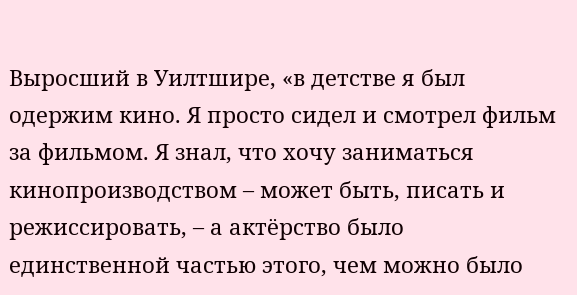Выросший в Уилтшире, «в детстве я был одержим кино. Я просто сидел и смотрел фильм за фильмом. Я знал, что хочу заниматься кинопроизводством – может быть, писать и режиссировать, – а актёрство было единственной частью этого, чем можно было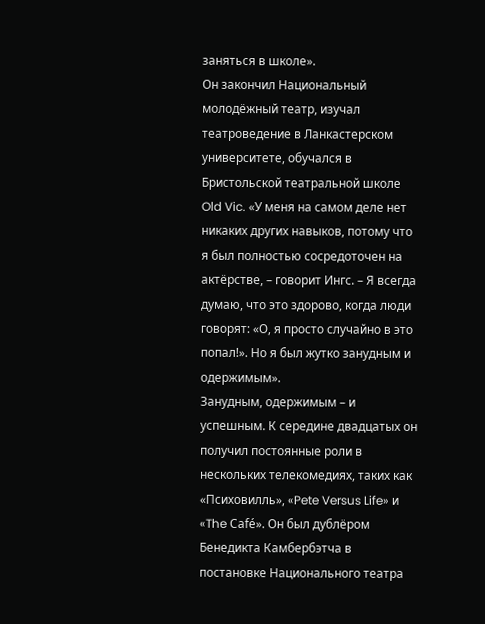заняться в школе».
Он закончил Национальный молодёжный театр, изучал театроведение в Ланкастерском университете, обучался в Бристольской театральной школе Old Vic. «У меня на самом деле нет никаких других навыков, потому что я был полностью сосредоточен на актёрстве, – говорит Ингс. – Я всегда думаю, что это здорово, когда люди говорят: «О, я просто случайно в это попал!». Но я был жутко занудным и одержимым».
Занудным, одержимым – и успешным. К середине двадцатых он получил постоянные роли в нескольких телекомедиях, таких как «Психовилль», «Pete Versus Life» и «The Café». Он был дублёром Бенедикта Камбербэтча в постановке Национального театра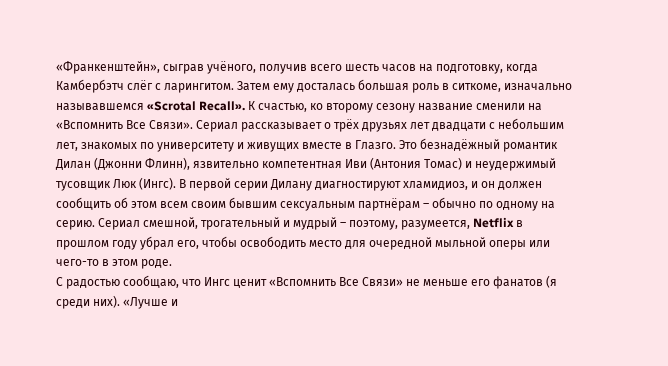«Франкенштейн», сыграв учёного, получив всего шесть часов на подготовку, когда Камбербэтч слёг с ларингитом. Затем ему досталась большая роль в ситкоме, изначально называвшемся «Scrotal Recall». К счастью, ко второму сезону название сменили на «Вспомнить Все Связи». Сериал рассказывает о трёх друзьях лет двадцати с небольшим лет, знакомых по университету и живущих вместе в Глазго. Это безнадёжный романтик Дилан (Джонни Флинн), язвительно компетентная Иви (Антония Томас) и неудержимый тусовщик Люк (Ингс). В первой серии Дилану диагностируют хламидиоз, и он должен сообщить об этом всем своим бывшим сексуальным партнёрам – обычно по одному на серию. Сериал смешной, трогательный и мудрый – поэтому, разумеется, Netflix в прошлом году убрал его, чтобы освободить место для очередной мыльной оперы или чего-то в этом роде.
С радостью сообщаю, что Ингс ценит «Вспомнить Все Связи» не меньше его фанатов (я среди них). «Лучше и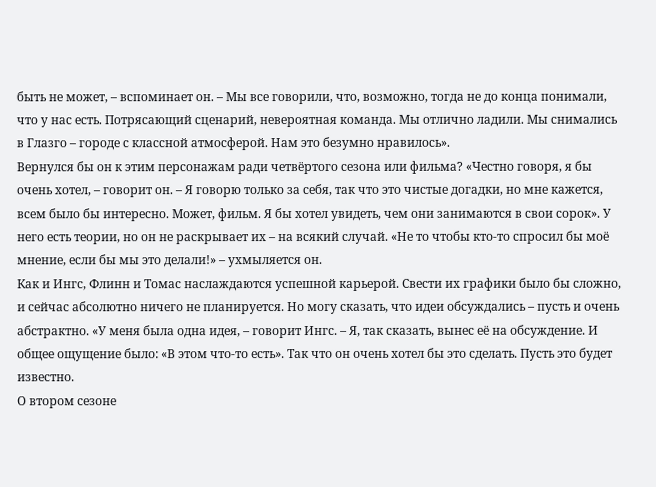быть не может, – вспоминает он. – Мы все говорили, что, возможно, тогда не до конца понимали, что у нас есть. Потрясающий сценарий, невероятная команда. Мы отлично ладили. Мы снимались в Глазго – городе с классной атмосферой. Нам это безумно нравилось».
Вернулся бы он к этим персонажам ради четвёртого сезона или фильма? «Честно говоря, я бы очень хотел, – говорит он. – Я говорю только за себя, так что это чистые догадки, но мне кажется, всем было бы интересно. Может, фильм. Я бы хотел увидеть, чем они занимаются в свои сорок». У него есть теории, но он не раскрывает их – на всякий случай. «Не то чтобы кто-то спросил бы моё мнение, если бы мы это делали!» – ухмыляется он.
Как и Ингс, Флинн и Томас наслаждаются успешной карьерой. Свести их графики было бы сложно, и сейчас абсолютно ничего не планируется. Но могу сказать, что идеи обсуждались – пусть и очень абстрактно. «У меня была одна идея, – говорит Ингс. – Я, так сказать, вынес её на обсуждение. И общее ощущение было: «В этом что-то есть». Так что он очень хотел бы это сделать. Пусть это будет известно.
О втором сезоне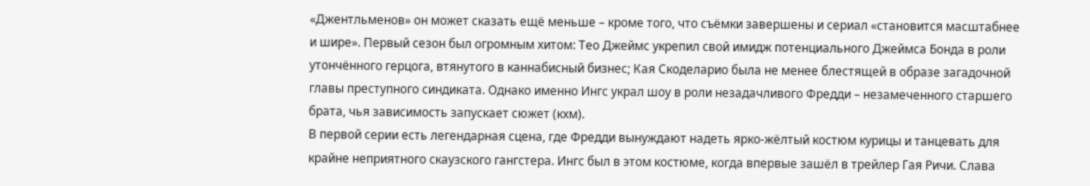«Джентльменов» он может сказать ещё меньше – кроме того, что съёмки завершены и сериал «становится масштабнее и шире». Первый сезон был огромным хитом: Тео Джеймс укрепил свой имидж потенциального Джеймса Бонда в роли утончённого герцога, втянутого в каннабисный бизнес; Кая Скоделарио была не менее блестящей в образе загадочной главы преступного синдиката. Однако именно Ингс украл шоу в роли незадачливого Фредди – незамеченного старшего брата, чья зависимость запускает сюжет (кхм).
В первой серии есть легендарная сцена, где Фредди вынуждают надеть ярко-жёлтый костюм курицы и танцевать для крайне неприятного скаузского гангстера. Ингс был в этом костюме, когда впервые зашёл в трейлер Гая Ричи. Слава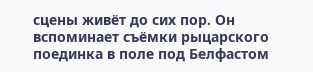сцены живёт до сих пор. Он вспоминает съёмки рыцарского поединка в поле под Белфастом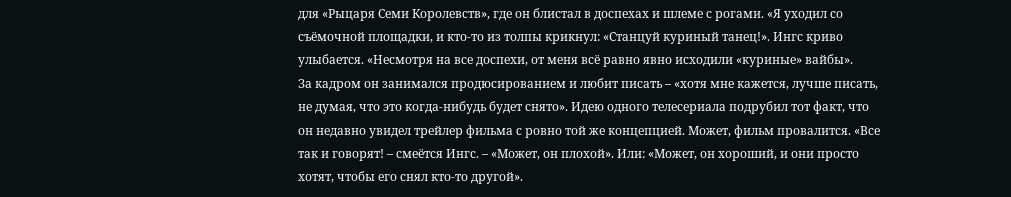для «Рыцаря Семи Королевств», где он блистал в доспехах и шлеме с рогами. «Я уходил со съёмочной площадки, и кто-то из толпы крикнул: «Станцуй куриный танец!». Ингс криво улыбается. «Несмотря на все доспехи, от меня всё равно явно исходили «куриные» вайбы».
За кадром он занимался продюсированием и любит писать – «хотя мне кажется, лучше писать, не думая, что это когда-нибудь будет снято». Идею одного телесериала подрубил тот факт, что он недавно увидел трейлер фильма с ровно той же концепцией. Может, фильм провалится. «Все так и говорят! – смеётся Ингс. – «Может, он плохой». Или: «Может, он хороший, и они просто хотят, чтобы его снял кто-то другой».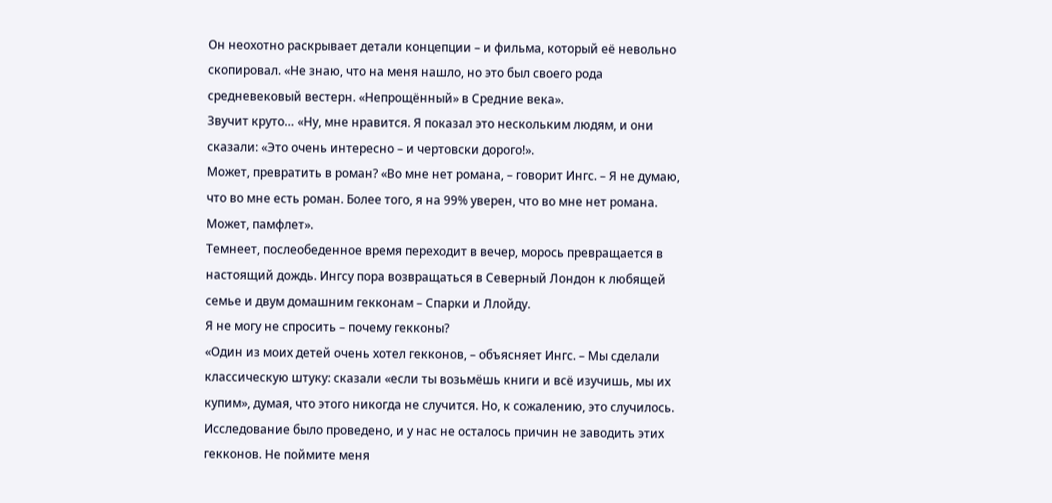Он неохотно раскрывает детали концепции – и фильма, который её невольно скопировал. «Не знаю, что на меня нашло, но это был своего рода средневековый вестерн. «Непрощённый» в Средние века».
Звучит круто… «Ну, мне нравится. Я показал это нескольким людям, и они сказали: «Это очень интересно – и чертовски дорого!».
Может, превратить в роман? «Во мне нет романа, – говорит Ингс. – Я не думаю, что во мне есть роман. Более того, я на 99% уверен, что во мне нет романа. Может, памфлет».
Темнеет, послеобеденное время переходит в вечер, морось превращается в настоящий дождь. Ингсу пора возвращаться в Северный Лондон к любящей семье и двум домашним гекконам – Спарки и Ллойду.
Я не могу не спросить – почему гекконы?
«Один из моих детей очень хотел гекконов, – объясняет Ингс. – Мы сделали классическую штуку: сказали «если ты возьмёшь книги и всё изучишь, мы их купим», думая, что этого никогда не случится. Но, к сожалению, это случилось. Исследование было проведено, и у нас не осталось причин не заводить этих гекконов. Не поймите меня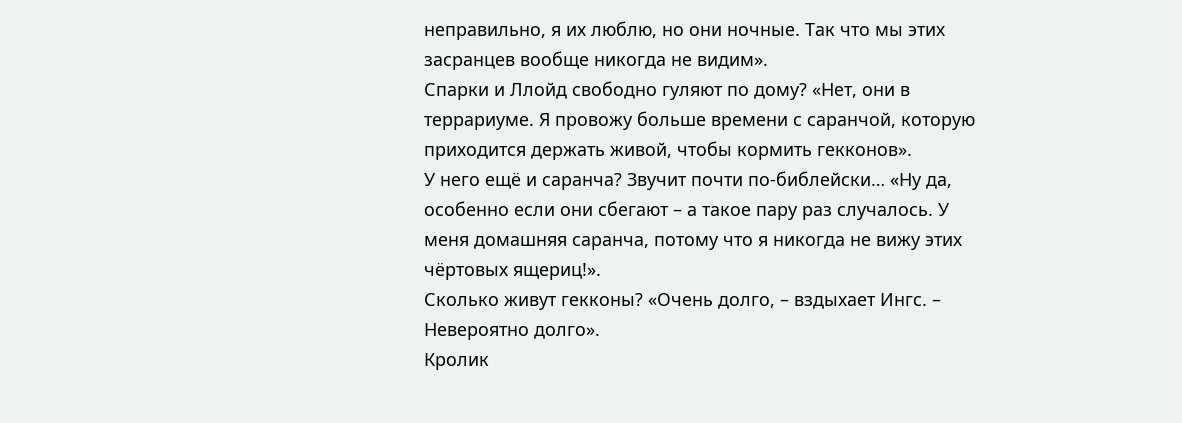неправильно, я их люблю, но они ночные. Так что мы этих засранцев вообще никогда не видим».
Спарки и Ллойд свободно гуляют по дому? «Нет, они в террариуме. Я провожу больше времени с саранчой, которую приходится держать живой, чтобы кормить гекконов».
У него ещё и саранча? Звучит почти по-библейски… «Ну да, особенно если они сбегают – а такое пару раз случалось. У меня домашняя саранча, потому что я никогда не вижу этих чёртовых ящериц!».
Сколько живут гекконы? «Очень долго, – вздыхает Ингс. – Невероятно долго».
Кролик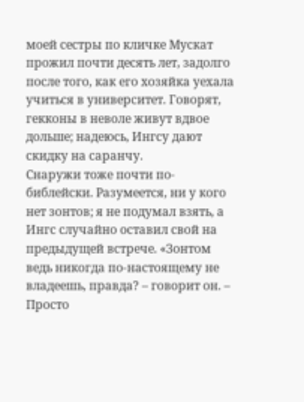моей сестры по кличке Мускат прожил почти десять лет, задолго после того, как его хозяйка уехала учиться в университет. Говорят, гекконы в неволе живут вдвое дольше; надеюсь, Ингсу дают скидку на саранчу.
Снаружи тоже почти по-библейски. Разумеется, ни у кого нет зонтов; я не подумал взять, а Ингс случайно оставил свой на предыдущей встрече. «Зонтом ведь никогда по-настоящему не владеешь, правда? – говорит он. – Просто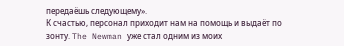передаёшь следующему».
К счастью, персонал приходит нам на помощь и выдаёт по зонту. The Newman уже стал одним из моих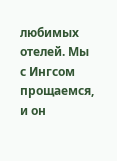любимых отелей. Мы с Ингсом прощаемся, и он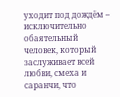уходит под дождём – исключительно обаятельный человек, который заслуживает всей любви, смеха и саранчи, что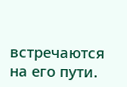встречаются на его пути.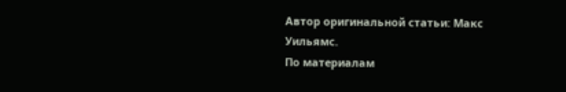Автор оригинальной статьи: Макс Уильямс.
По материалам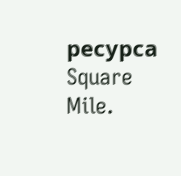ресурса Square Mile.